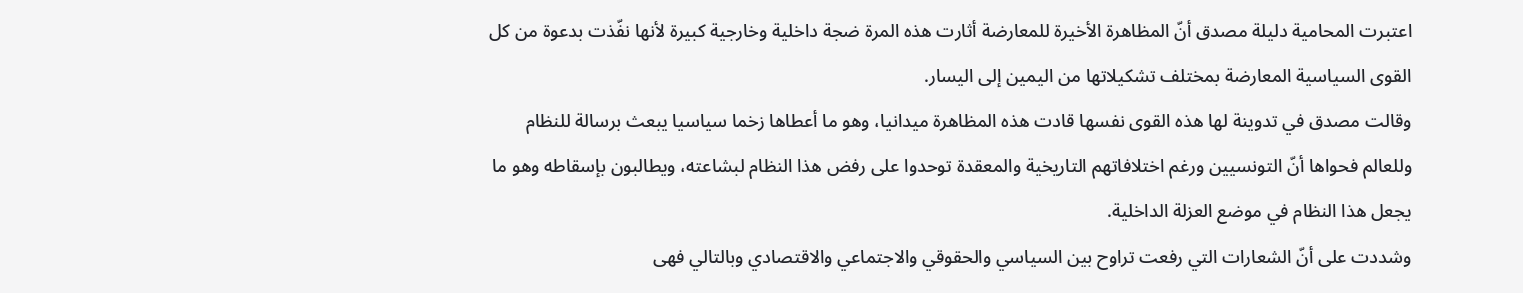اعتبرت المحامية دليلة مصدق أنّ المظاهرة الأخيرة للمعارضة أثارت هذه المرة ضجة داخلية وخارجية كبيرة لأنها نفّذت بدعوة من كل القوى السياسية المعارضة بمختلف تشكيلاتها من اليمين إلى اليسار.
وقالت مصدق في تدوينة لها هذه القوى نفسها قادت هذه المظاهرة ميدانيا، وهو ما أعطاها زخما سياسيا يبعث برسالة للنظام وللعالم فحواها أنّ التونسيين ورغم اختلافاتهم التاريخية والمعقدة توحدوا على رفض هذا النظام لبشاعته، ويطالبون بإسقاطه وهو ما يجعل هذا النظام في موضع العزلة الداخلية.
وشددت على أنّ الشعارات التي رفعت تراوح بين السياسي والحقوقي والاجتماعي والاقتصادي وبالتالي فهى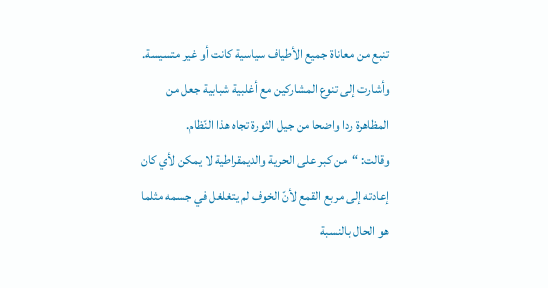تنبع من معاناة جميع الأطياف سياسية كانت أو غير متسيسة.
وأشارت إلى تنوع المشاركين مع أغلبية شبابية جعل من المظاهرة ردا واضحا من جيل الثورة تجاه هذا النّظام.
وقالت: “من كبر على الحرية والديمقراطية لا يمكن لأي كان إعادته إلى مربع القمع لأنّ الخوف لم يتغلغل في جسمه مثلما هو الحال بالنسبة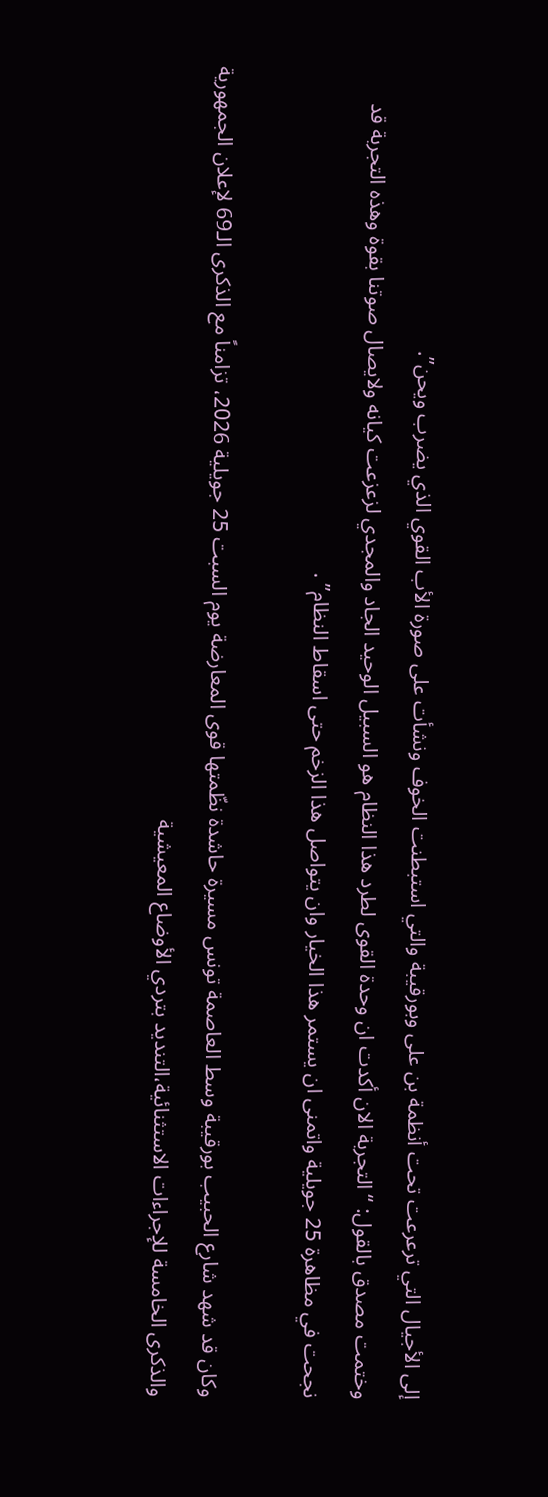إلى الأجيال التي ترعرعت تحت أنظمة بن على وبورقيبة والتي استبطنت الخوف ونشأت على صورة الأب القوي الذي يضرب ويحن”.
وختمت مصدق بالقول: “التجربة الان أكدت ان وحدة القوى لطرد هذا النظام هو السبيل الوحيد الجاد والمجدي لزعزعت كيانه ولايصال صوتنا بقوة وهذه التجربة قد نجحت في مظاهرة 25 جويلية واتمنى ان يستمر هذا الخيار وان يتواصل هذا الزخم حتى اسقاط النظام” .

وكان قد شهد شارع الحبيب بورقيبة وسط العاصمة تونس مسيرة حاشدة نظّمتها قوى المعارضة يوم السبت 25 جويلية 2026، تزامناً مع الذكرى الـ69 لإعلان الجمهورية والذكرى الخامسة للإجراءات الاستثنائية،التنديد بتردي الأوضاع المعيشية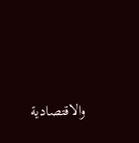والاقتصادية